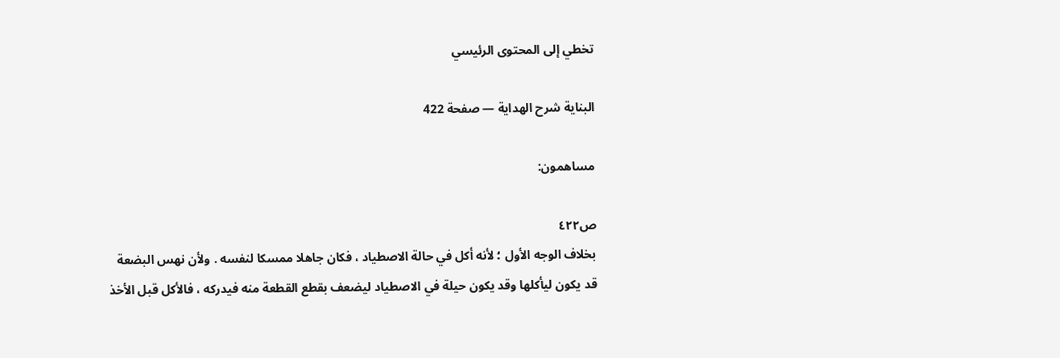تخطي إلى المحتوى الرئيسي

البناية شرح الهداية — صفحة 422

مساهمون:

ص٤٢٢
بخلاف الوجه الأول ؛ لأنه أكل في حالة الاصطياد ، فكان جاهلا ممسكا لنفسه . ولأن نهس البضعة قد يكون ليأكلها وقد يكون حيلة في الاصطياد ليضعف بقطع القطعة منه فيدركه ، فالأكل قبل الأخذ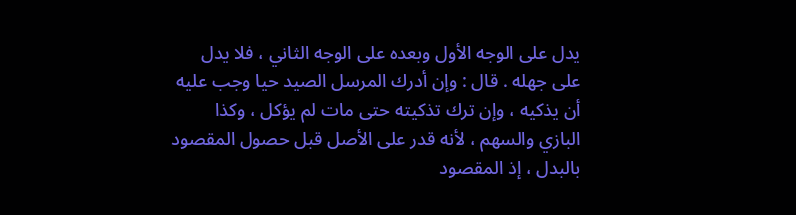يدل على الوجه الأول وبعده على الوجه الثاني ، فلا يدل على جهله . قال : وإن أدرك المرسل الصيد حيا وجب عليه أن يذكيه ، وإن ترك تذكيته حتى مات لم يؤكل ، وكذا البازي والسهم ، لأنه قدر على الأصل قبل حصول المقصود بالبدل ، إذ المقصود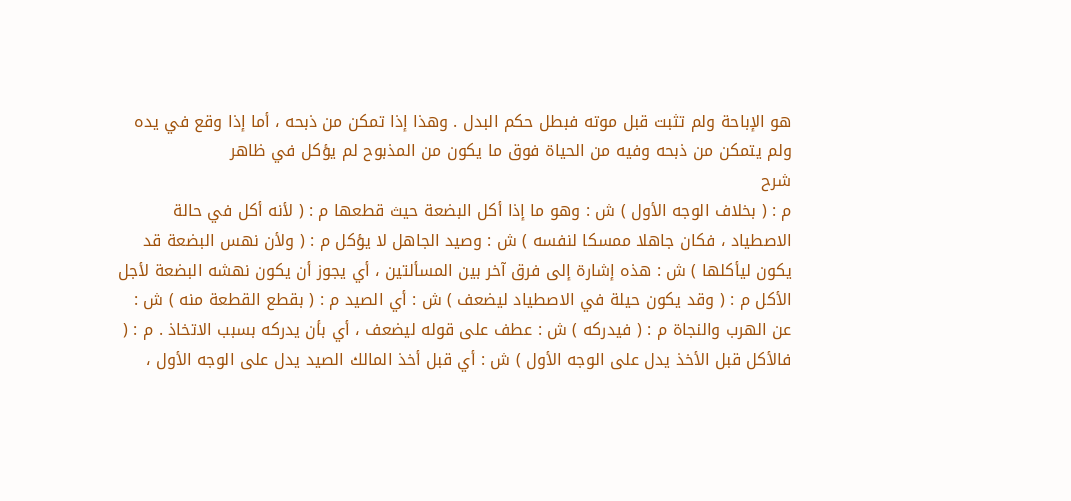هو الإباحة ولم تثبت قبل موته فبطل حكم البدل . وهذا إذا تمكن من ذبحه ، أما إذا وقع في يده ولم يتمكن من ذبحه وفيه من الحياة فوق ما يكون من المذبوح لم يؤكل في ظاهر
شرح
م : ( بخلاف الوجه الأول ) ش : وهو ما إذا أكل البضعة حيث قطعها م : ( لأنه أكل في حالة الاصطياد ، فكان جاهلا ممسكا لنفسه ) ش : وصيد الجاهل لا يؤكل م : ( ولأن نهس البضعة قد يكون ليأكلها ) ش : هذه إشارة إلى فرق آخر بين المسألتين ، أي يجوز أن يكون نهشه البضعة لأجل الأكل م : ( وقد يكون حيلة في الاصطياد ليضعف ) ش : أي الصيد م : ( بقطع القطعة منه ) ش : عن الهرب والنجاة م : ( فيدركه ) ش : عطف على قوله ليضعف ، أي بأن يدركه بسبب الاتخاذ . م : ( فالأكل قبل الأخذ يدل على الوجه الأول ) ش : أي قبل أخذ المالك الصيد يدل على الوجه الأول ،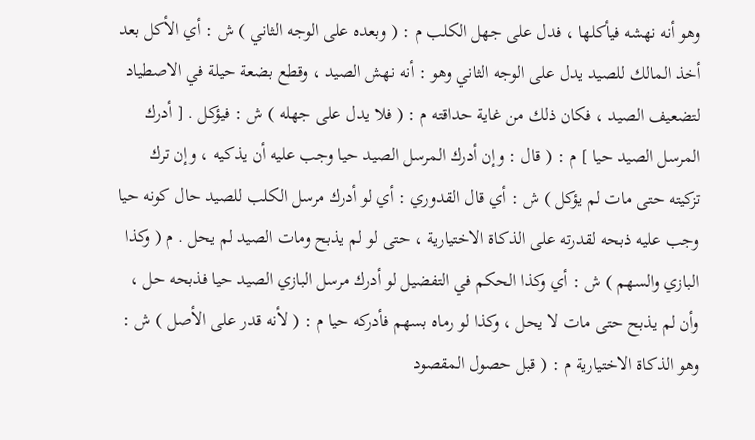وهو أنه نهشه فيأكلها ، فدل على جهل الكلب م : ( وبعده على الوجه الثاني ) ش : أي الأكل بعد أخذ المالك للصيد يدل على الوجه الثاني وهو : أنه نهش الصيد ، وقطع بضعة حيلة في الاصطياد لتضعيف الصيد ، فكان ذلك من غاية حداقته م : ( فلا يدل على جهله ) ش : فيؤكل . [ أدرك المرسل الصيد حيا ] م : ( قال : وإن أدرك المرسل الصيد حيا وجب عليه أن يذكيه ، وإن ترك تزكيته حتى مات لم يؤكل ) ش : أي قال القدوري : أي لو أدرك مرسل الكلب للصيد حال كونه حيا وجب عليه ذبحه لقدرته على الذكاة الاختيارية ، حتى لو لم يذبح ومات الصيد لم يحل . م ( وكذا البازي والسهم ) ش : أي وكذا الحكم في التفضيل لو أدرك مرسل البازي الصيد حيا فذبحه حل ، وأن لم يذبح حتى مات لا يحل ، وكذا لو رماه بسهم فأدركه حيا م : ( لأنه قدر على الأصل ) ش : وهو الذكاة الاختيارية م : ( قبل حصول المقصود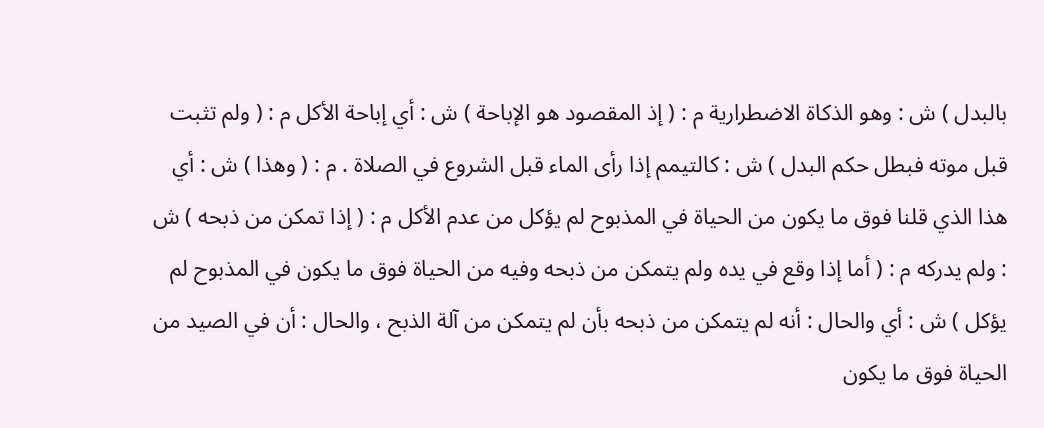بالبدل ) ش : وهو الذكاة الاضطرارية م : ( إذ المقصود هو الإباحة ) ش : أي إباحة الأكل م : ( ولم تثبت قبل موته فبطل حكم البدل ) ش : كالتيمم إذا رأى الماء قبل الشروع في الصلاة . م : ( وهذا ) ش : أي هذا الذي قلنا فوق ما يكون من الحياة في المذبوح لم يؤكل من عدم الأكل م : ( إذا تمكن من ذبحه ) ش : ولم يدركه م : ( أما إذا وقع في يده ولم يتمكن من ذبحه وفيه من الحياة فوق ما يكون في المذبوح لم يؤكل ) ش : أي والحال : أنه لم يتمكن من ذبحه بأن لم يتمكن من آلة الذبح ، والحال : أن في الصيد من الحياة فوق ما يكون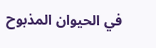في الحيوان المذبوح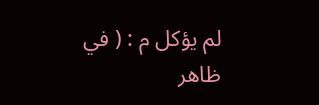لم يؤكل م : ( في ظاهر